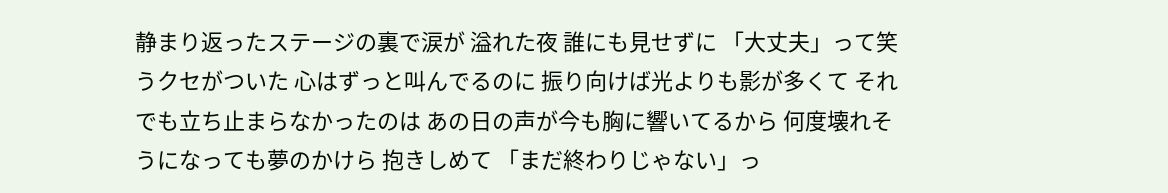静まり返ったステージの裏で涙が 溢れた夜 誰にも⾒せずに 「⼤丈夫」って笑うクセがついた ⼼はずっと叫んでるのに 振り向けば光よりも影が多くて それでも⽴ち⽌まらなかったのは あの⽇の声が今も胸に響いてるから 何度壊れそうになっても夢のかけら 抱きしめて 「まだ終わりじゃない」っ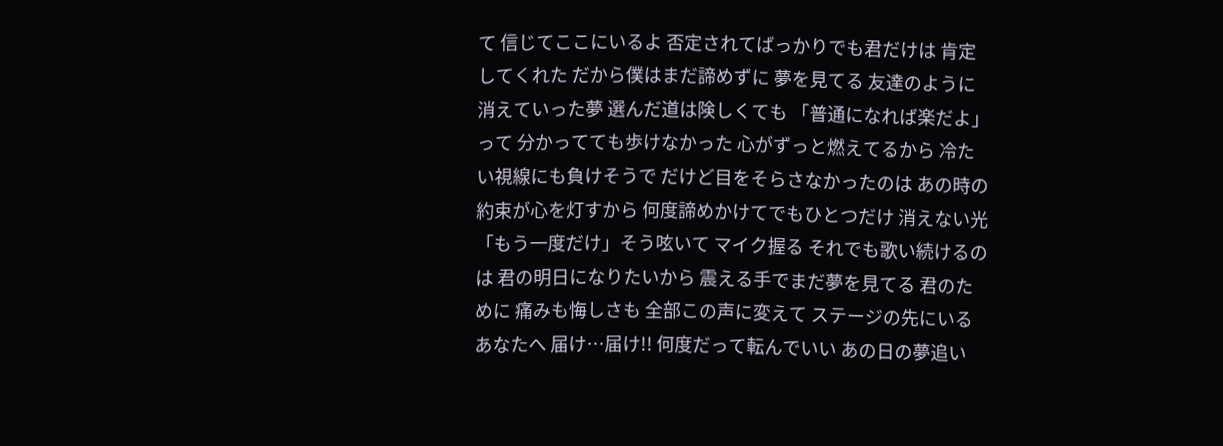て 信じてここにいるよ 否定されてばっかりでも君だけは 肯定してくれた だから僕はまだ諦めずに 夢を⾒てる 友達のように消えていった夢 選んだ道は険しくても 「普通になれば楽だよ」って 分かってても歩けなかった ⼼がずっと燃えてるから 冷たい視線にも負けそうで だけど⽬をそらさなかったのは あの時の約束が⼼を灯すから 何度諦めかけてでもひとつだけ 消えない光 「もう⼀度だけ」そう呟いて マイク握る それでも歌い続けるのは 君の明⽇になりたいから 震える⼿でまだ夢を⾒てる 君のために 痛みも悔しさも 全部この声に変えて ステージの先にいるあなたへ 届け…届け!! 何度だって転んでいい あの⽇の夢追い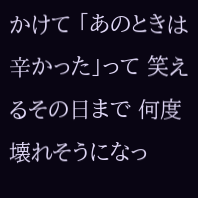かけて 「あのときは⾟かった」って 笑えるその⽇まで 何度壊れそうになっ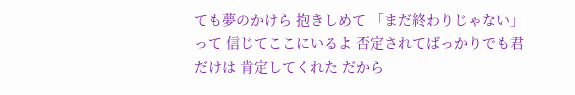ても夢のかけら 抱きしめて 「まだ終わりじゃない」って 信じてここにいるよ 否定されてばっかりでも君だけは 肯定してくれた だから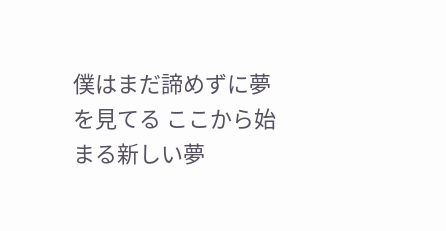僕はまだ諦めずに夢を⾒てる ここから始まる新しい夢